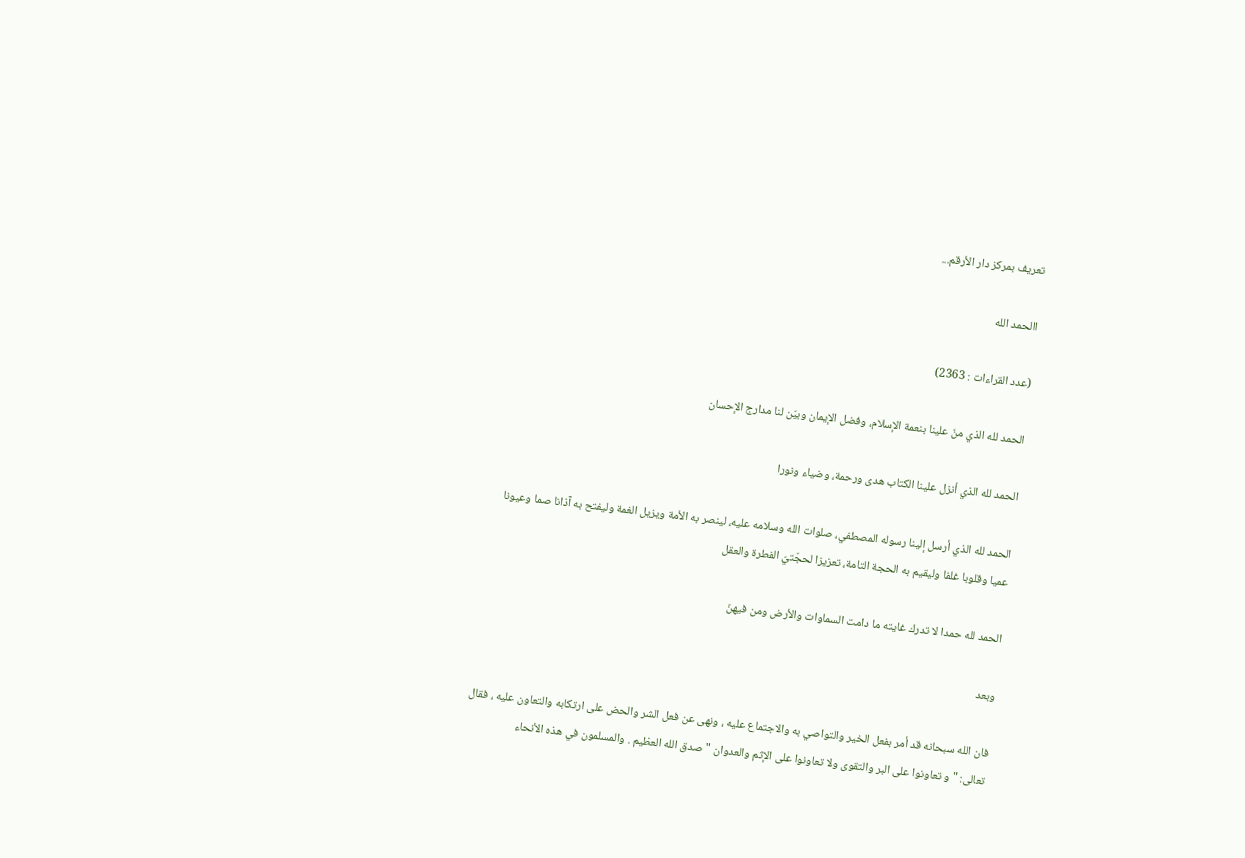تعريف بمركز دار الأرقم...

االحمد الله

(عدد القراءات : 2363)

الحمد لله الذي منّ علينا بنعمة الإسلام، وفضل الإيمان وبيّن لنا مدارج الإحسان

الحمد لله الذي أنزل علينا الكتاب هدى ورحمة، وضياء ونورا

الحمد لله الذي أرسل إلينا رسوله المصطفي، صلوات الله وسلامه عليه، لينصر به الأمة ويزيل الغمة وليفتح به آذانا صما وعيونا عميا وقلوبا غلفا وليقيم به الحجة التامة، تعزيزا لحجّتيّ الفطرة والعقل

الحمد لله حمدا لا تدرك غايته ما دامت السماوات والأرض ومن فيهنّ

وبعد

فان الله سبحانه قد أمر بفعل الخير والتواصي به والاجتماع عليه ، ونهى عن فعل الشر والحض على ارتكابه والتعاون عليه ، فقال تعالى: " و تعاونوا على البر والتقوى ولا تعاونوا على الإثم والعدوان " صدق الله العظيم . والمسلمون في هذه الأنحاء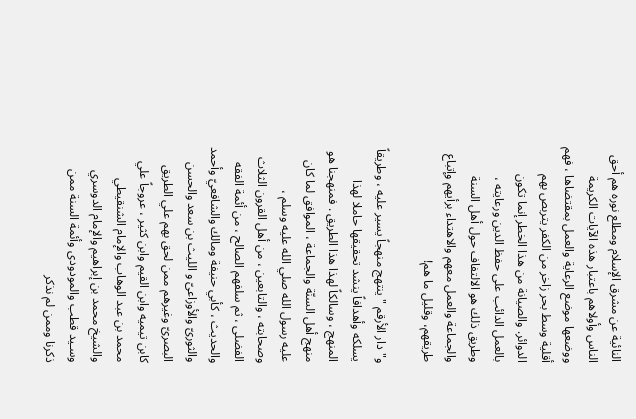النائية عن مشرق الإسلام ومطلع نوره هم أحق الناس وأولاهم باعتبار هذه الآيات الكريمة ووضعها موضع الرعاية والعمل بمقتضاها ، فهم أقلية وسط بحر زاخر من الكفر يتربص بهم الدوائر. والصيانة من هذا الخطر إنما تكون بالعمل الدائب على حفظ الدين ورعايته ، وطريق ذلك هو الالتفاف حول أهل السنة والجماعة والعمل معهم والاهتداء برأيهم وإتباع طريقهم، وقليل ما هم!

و" دار الأرقم " ينتهج منهجاً يسير عليه ، وطريقاً يسلكه وأهدافاً ينشد تحقيقها حاملا لهذا المنهج ، وسالكاً لهذا هذا الطريق . فمنهجنا هو منهج أهل السنّة والجماعة ، الموافق لما كان عليه رسول الله صلي الله عليه وسلم ، وصحابته ، والتابعين ، من أهل القرون الثلاث الفضلى ، ثم سلفهم الصالح ، من أئمة الفقه والحديث ، كأبي حنيفة ومالك والشافعيّ وأحمد والثورىّ والأوزاعىّ و الليث بن سعد والحسن البصرىّ وغيرهم ممن لحق بهم علي الطريق كابن تيميه وابن القيم وابن كثير ، عروجاً علي محمد بن عبد الوهاب والإمام الشنقيطي والشيخ محمد بن إبراهيم والإمام الدوسري وسـيد قطب والمودودى وأئمة السنة ممن ذكرنا وممن لم نذكر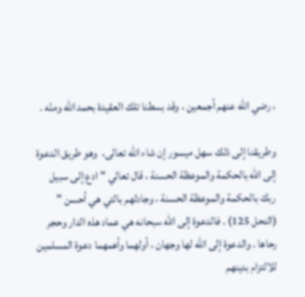، رضي الله عنهم أجمعين ، وقد بسطنا تلك العقيدة بحمد الله ومنّه .

وطريقنا إلى ذلك سهل ميسور إن شاء الله تعالى،  وهو طريق الدعوة إلى الله بالحكمة والموعظة الحسنة ، قال تعالي " ادع إلى سبيل ربك بالحكمة والموعظة الحسنة ، وجادلهم بالتي هي أحسن " (النحل 125) . فالدعوة إلى الله سبحانه هي عماد هذه الدار وحجر رحاها . والدعوة إلى الله لها وجهان ، أولهما وأهمهما دعوة المسلمين للالتزام بدينهم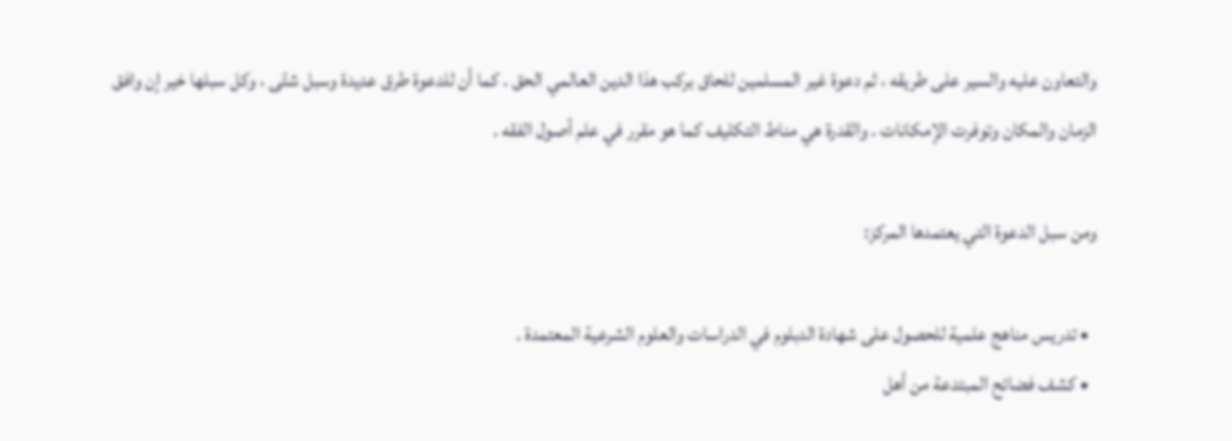والتعاون عليه والسير على طريقه ، ثم دعوة غير المسلمين للحاق بركب هذا الدين العالمي الحق . كما أن للدعوة طرق عديدة وسبل شتّى ، وكل سبلها خير إن وافق الزمان والمكان وتوفرت الإمكانات . والقدرة هي مناط التكليف كما هو مقرر في علم أصول الفقه .

ومن سبل الدعوة التي يعتمدها المركز:

  • تدريس مناهج علمية للحصول على شهادة الدبلوم في الدراسات والعلوم الشرعية المعتمدة .
  • كشف فضائح المبتدعة من أهل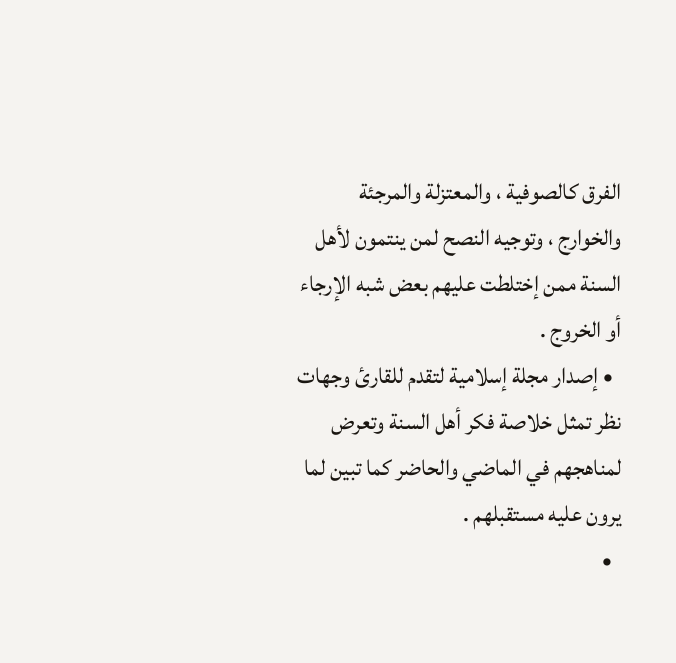الفرق كالصوفية ، والمعتزلة والمرجئة والخوارج ، وتوجيه النصح لمن ينتمون لأهل السنة ممن إختلطت عليهم بعض شبه الإرجاء أو الخروج .
  • إصدار مجلة إسلامية لتقدم للقارئ وجهات نظر تمثل خلاصة فكر أهل السنة وتعرض لمناهجهم في الماضي والحاضر كما تبين لما يرون عليه مستقبلهم .
  •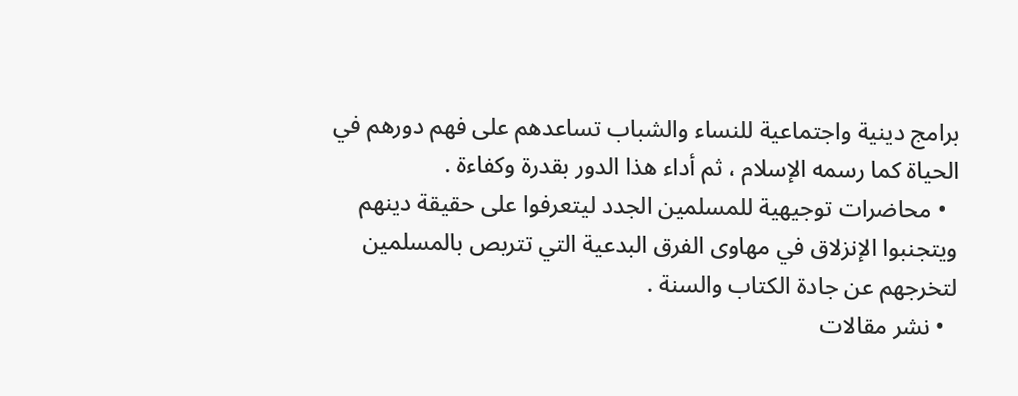برامج دينية واجتماعية للنساء والشباب تساعدهم على فهم دورهم في الحياة كما رسمه الإسلام ، ثم أداء هذا الدور بقدرة وكفاءة .
  • محاضرات توجيهية للمسلمين الجدد ليتعرفوا على حقيقة دينهم ويتجنبوا الإنزلاق في مهاوى الفرق البدعية التي تتربص بالمسلمين لتخرجهم عن جادة الكتاب والسنة .
  • نشر مقالات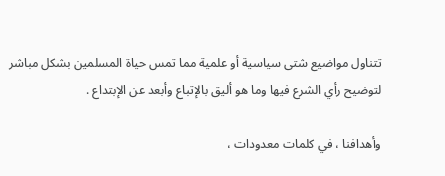تتناول مواضيع شتى سياسية أو علمية مما تمس حياة المسلمين بشكل مباشر لتوضيح رأي الشرع فيها وما هو أليق بالإتباع وأبعد عن الإبتداع .

وأهدافنا ، في كلمات معدودات ،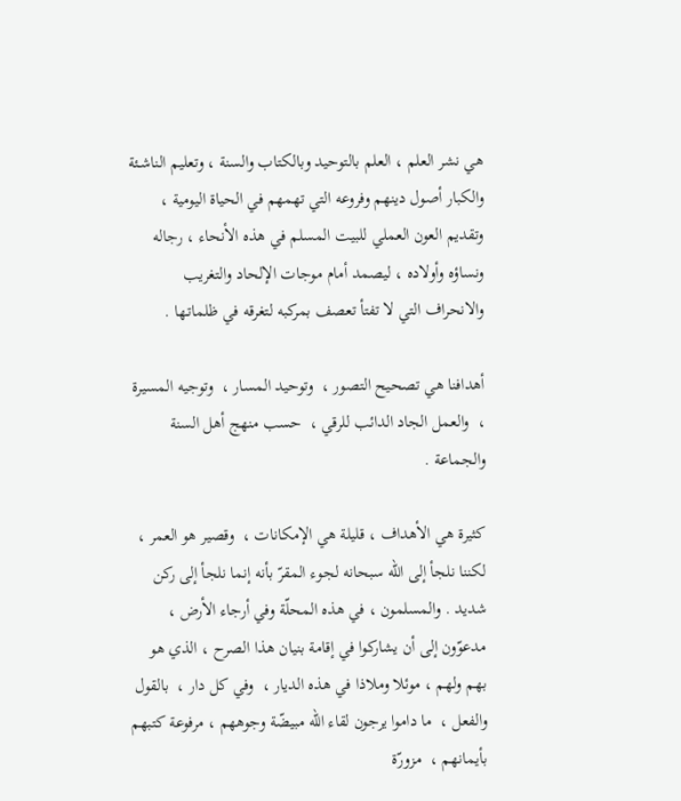هي نشر العلم ، العلم بالتوحيد وبالكتاب والسنة ، وتعليم الناشـئة والكبار أصول دينهم وفروعه التي تهمهم في الحياة اليومية ، وتقديم العون العملي للبيت المسلم في هذه الأنحاء ، رجاله ونساؤه وأولاده ، ليصمد أمام موجات الإلحاد والتغريب والانحراف التي لا تفتأ تعصف بمركبه لتغرقه في ظلماتـها .

أهدافنا هي تصحيح التصور ،  وتوحيد المسار ،  وتوجيه المسيرة ،  والعمل الجاد الدائب للرقي ،  حسب منهج أهل السنة والجماعة .

كثيرة هي الأهداف ، قليلة هي الإمكانات ،  وقصير هو العمر ،  لكننا نلجأ إلى الله سبحانه لجوء المقرّ بأنه إنما نلجأ إلى ركن شديد . والمسلمون ، في هذه المحلّة وفي أرجاء الأرض ، مدعوّون إلى أن يشاركوا في إقامة بنيان هذا الصرح ، الذي هو بهم ولهم ، موئلا وملاذا في هذه الديار ،  وفي كل دار ،  بالقول والفعل ،  ما داموا يرجون لقاء الله مبيضّة وجوههم ، مرفوعة كتبهم بأيمانهم ،  مزورّة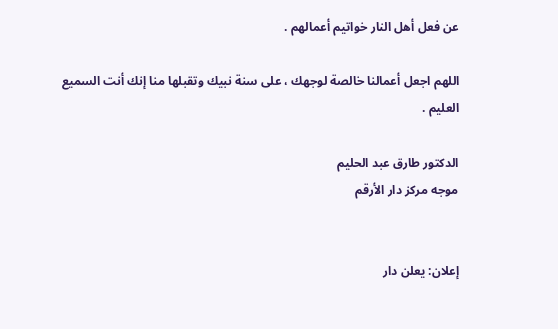عن فعل أهل النار خواتيم أعمالهم .

اللهم اجعل أعمالنا خالصة لوجهك ، على سنة نبيك وتقبلها منا إنك أنت السميع العليم .

الدكتور طارق عبد الحليم
موجه مركز دار الأرقم


إعلان: يعلن دار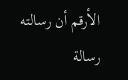الأرقم أن رسالته رسالة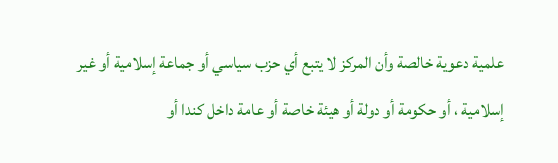علمية دعوية خالصة وأن المركز لا يتبع أي حزب سياسي أو جماعة إسلامية أو غير إسلامية ، أو حكومة أو دولة أو هيئة خاصة أو عامة داخل كندا أو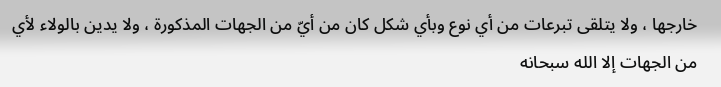خارجها ، ولا يتلقى تبرعات من أي نوع وبأي شكل كان من أيّ من الجهات المذكورة ، ولا يدين بالولاء لأي من الجهات إلا الله سبحانه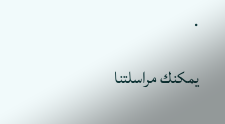.

يمكنك مراسلتنا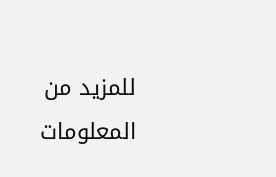للمزيد من المعلومات